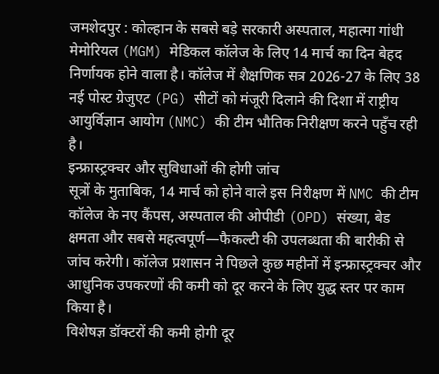जमशेदपुर : कोल्हान के सबसे बड़े सरकारी अस्पताल, महात्मा गांधी मेमोरियल (MGM) मेडिकल कॉलेज के लिए 14 मार्च का दिन बेहद निर्णायक होने वाला है। कॉलेज में शैक्षणिक सत्र 2026-27 के लिए 38 नई पोस्ट ग्रेजुएट (PG) सीटों को मंजूरी दिलाने की दिशा में राष्ट्रीय आयुर्विज्ञान आयोग (NMC) की टीम भौतिक निरीक्षण करने पहुँच रही है।
इन्फ्रास्ट्रक्चर और सुविधाओं की होगी जांच
सूत्रों के मुताबिक, 14 मार्च को होने वाले इस निरीक्षण में NMC की टीम कॉलेज के नए कैंपस, अस्पताल की ओपीडी (OPD) संख्या, बेड क्षमता और सबसे महत्वपूर्ण—फैकल्टी की उपलब्धता की बारीकी से जांच करेगी। कॉलेज प्रशासन ने पिछले कुछ महीनों में इन्फ्रास्ट्रक्चर और आधुनिक उपकरणों की कमी को दूर करने के लिए युद्ध स्तर पर काम किया है।
विशेषज्ञ डॉक्टरों की कमी होगी दूर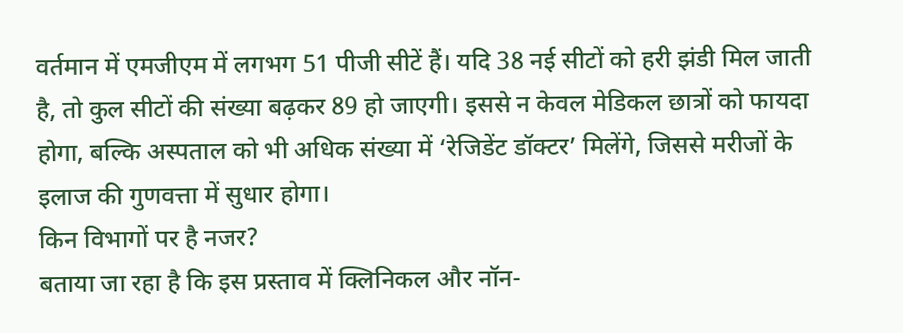वर्तमान में एमजीएम में लगभग 51 पीजी सीटें हैं। यदि 38 नई सीटों को हरी झंडी मिल जाती है, तो कुल सीटों की संख्या बढ़कर 89 हो जाएगी। इससे न केवल मेडिकल छात्रों को फायदा होगा, बल्कि अस्पताल को भी अधिक संख्या में ‘रेजिडेंट डॉक्टर’ मिलेंगे, जिससे मरीजों के इलाज की गुणवत्ता में सुधार होगा।
किन विभागों पर है नजर?
बताया जा रहा है कि इस प्रस्ताव में क्लिनिकल और नॉन-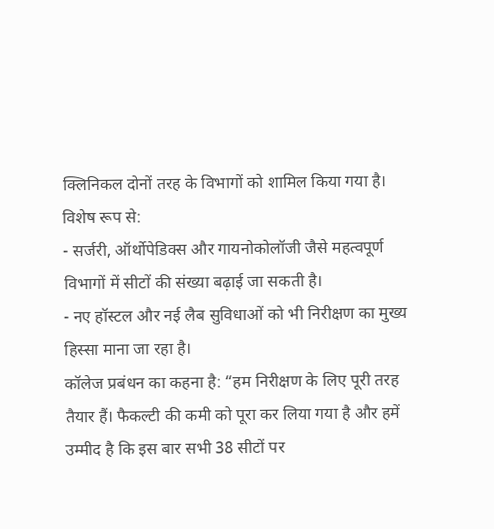क्लिनिकल दोनों तरह के विभागों को शामिल किया गया है। विशेष रूप से:
- सर्जरी, ऑर्थोपेडिक्स और गायनोकोलॉजी जैसे महत्वपूर्ण विभागों में सीटों की संख्या बढ़ाई जा सकती है।
- नए हॉस्टल और नई लैब सुविधाओं को भी निरीक्षण का मुख्य हिस्सा माना जा रहा है।
कॉलेज प्रबंधन का कहना है: “हम निरीक्षण के लिए पूरी तरह तैयार हैं। फैकल्टी की कमी को पूरा कर लिया गया है और हमें उम्मीद है कि इस बार सभी 38 सीटों पर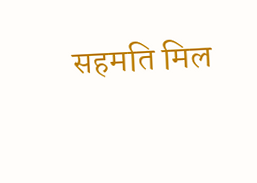सहमति मिल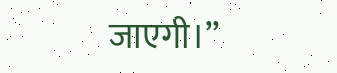जाएगी।”